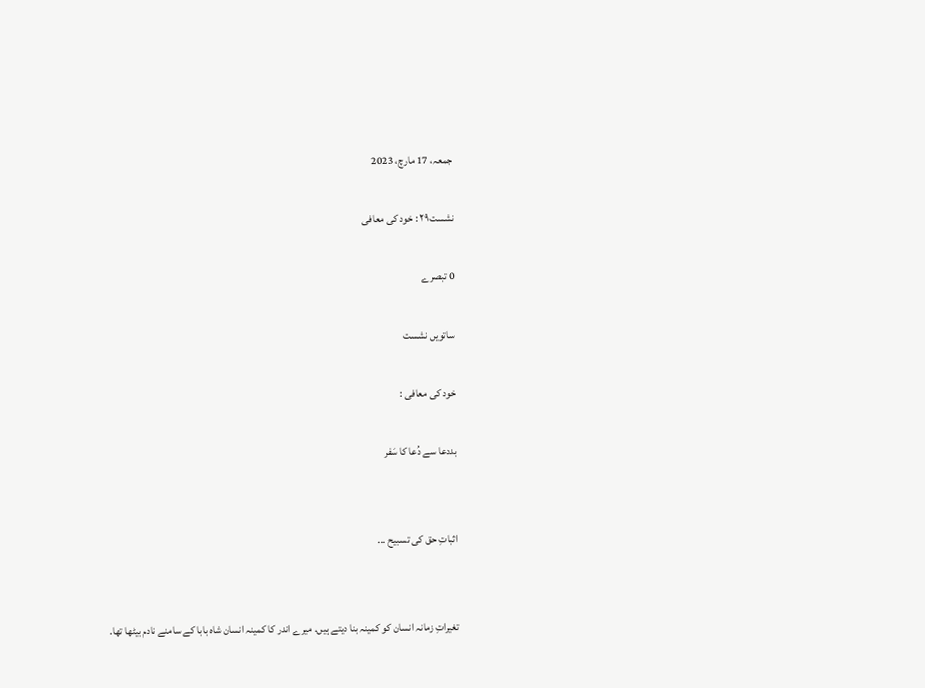جمعہ، 17 مارچ، 2023

نشست۲۹ : خود کی معافی

0 تبصرے

ساتویں نشست

خود کی معافی :

بددعا سے دُعا کا سَفر


اثباتِ حق کی تسبیح ...


تغیراتِ زمانہ انسان کو کمینہ بنا دیتے ہیں. میرے اندر کا کمینہ انسان شاہ بابا کے سامنے نادم بیٹھا تھا.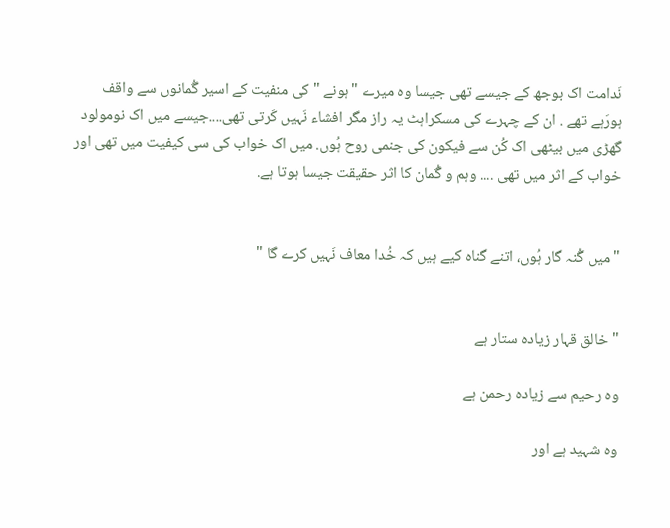نَدامت اک بوجھ کے جیسے تھی جیسا وہ میرے "ہونے " کی منفیت کے اسیر گُمانوں سے واقف ہورَہے تھے . ان کے چہرے کی مسکراہٹ یہ راز مگر افشاء نَہیں کَرتی تھی....جیسے میں اک نومولود گھڑی میں بیٹھی اک کُن سے فیکون کی جنمی روح ہُوں. میں اک خواب کی سی کیفیت میں تھی اور خواب کے اثر میں تھی .... وہم و گُمان کا اثر حقیقت جیسا ہوتا ہے.


"میں گُنہ گار ہُوں، اتنے گناہ کیے ہیں کہ خُدا معاف نَہیں کرے گا "


"خالق قہار زیادہ ستار ہے

وہ رحیم سے زیادہ رحمن ہے

وہ شہید ہے اور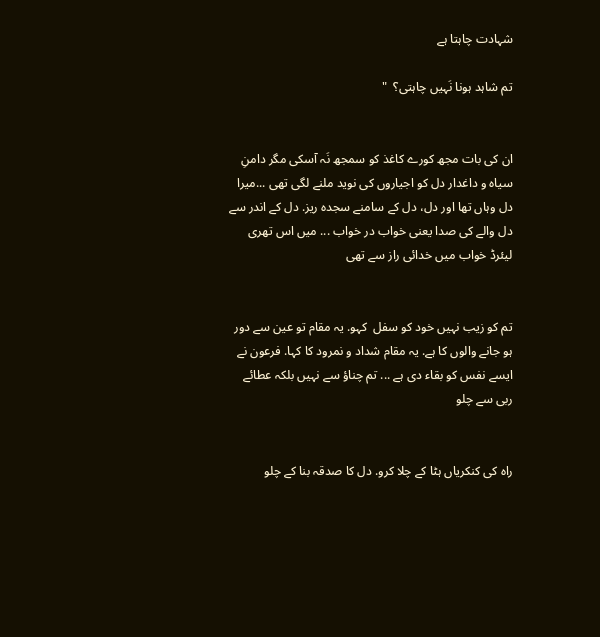شہادت چاہتا ہے

تم شاہد ہونا نَہیں چاہتی؟  "


ان کی بات مجھ کورے کاغذ کو سمجھ نَہ آسکی مگر دامنِ سیاہ و داغدار دل کو اجیاروں کی نوید ملنے لگی تھی ...میرا دل وہاں تھا اور دل، دل کے سامنے سجدہ ریز. دل کے اندر سے دل والے کی صدا یعنی خواب در خواب ... میں اس تھری لیئرڈ خواب میں خدائی راز سے تھی


تم کو زیب نہیں خود کو سفل  کہو. یہ مقام تو عین سے دور ہو جانے والوں کا ہے. یہ مقام شداد و نمرود کا کہا. فرعون نے ایسے نفس کو بقاء دی ہے ... تم چناؤ سے نہیں بلکہ عطائے ربی سے چلو


راہ کی کنکریاں ہٹا کے چلا کرو. دل کا صدقہ بنا کے چلو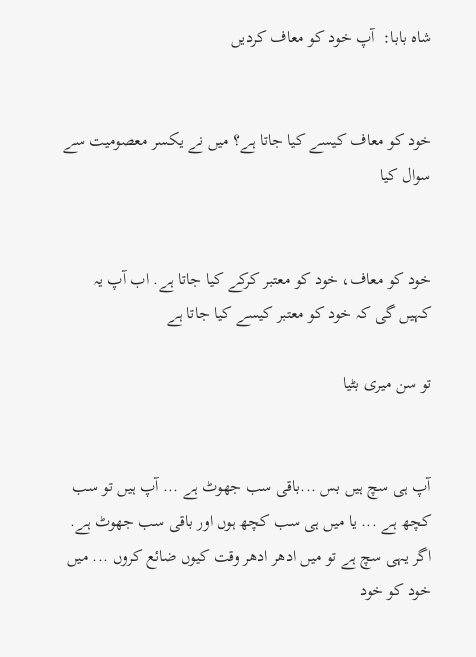شاہ بابا:  آپ خود کو معاف کردیں


خود کو معاف کیسے کیا جاتا ہے؟ میں نے یکسر معصومیت سے سوال کیا


خود کو معاف، خود کو معتبر کرکے کیا جاتا ہے. اب آپ یہ کہیں گی کہ خود کو معتبر کیسے کیا جاتا ہے

تو سن میری بٹیا


آپ ہی سچ ہیں بس ...باقی سب جھوٹ ہے ... آپ ہیں تو سب کچھ ہے ... یا میں ہی سب کچھ ہوں اور باقی سب جھوٹ ہے. اگر یہی سچ ہے تو میں ادھر ادھر وقت کیوں ضائع کروں ... میں خود کو خود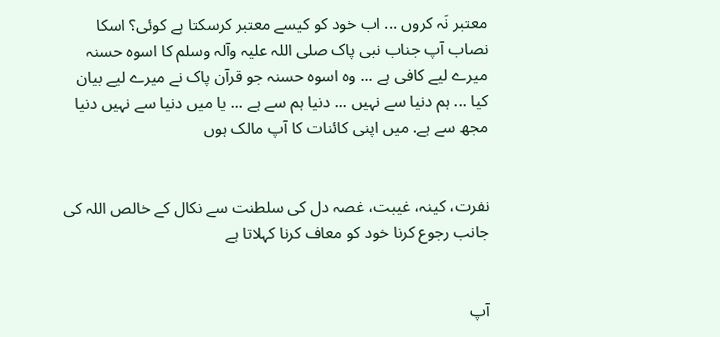معتبر نَہ کروں ... اب خود کو کیسے معتبر کرسکتا ہے کوئی؟ اسکا نصاب آپ جناب نبی پاک صلی اللہ علیہ وآلہ وسلم کا اسوہ حسنہ میرے لیے کافی ہے ... وہ اسوہ حسنہ جو قرآن پاک نے میرے لیے بیان کیا ... ہم دنیا سے نہیں ... دنیا ہم سے ہے ... یا میں دنیا سے نہیں دنیا مجھ سے ہے. میں اپنی کائنات کا آپ مالک ہوں


نفرت، کینہ، غیبت، غصہ دل کی سلطنت سے نکال کے خالص اللہ کی جانب رجوع کرنا خود کو معاف کرنا کہلاتا ہے


آپ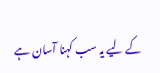کے لیے یہ سب کہنا آسان ہے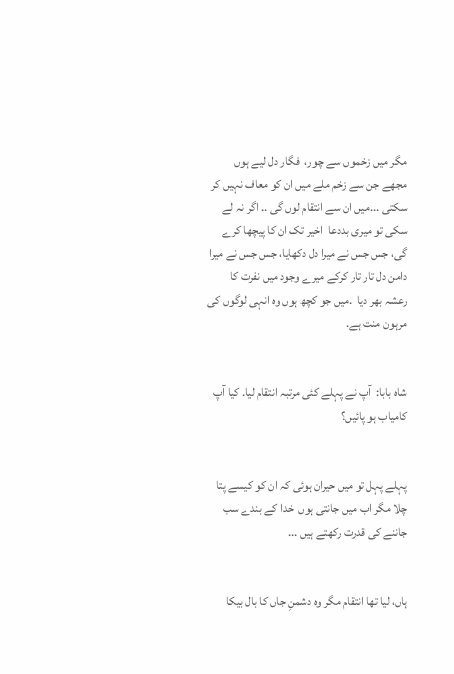مگر میں زخموں سے چور،  فگار دل لیے ہوں  مجھے جن سے زخم ملے میں ان کو معاف نہیں کر سکتی ...میں ان سے انتقام لوں گی .. اگر نہ لے سکی تو میری بددعا  اخیر تک ان کا پیچھا کرے گی، جس جس نے میرا دل دکھایا، جس جس نے میرا دامن دل تار تار کرکے میرے وجود میں نفرت کا رعشہ بھر دیا  .میں جو کچھ ہوں وہ انہی لوگوں کی مرہون منت ہے.


شاہ بابا:  آپ نے پہلے کئی مرتبہ انتقام لیا. کیا آپ کامیاب ہو پائیں؟


پہلے پہل تو میں حیران ہوئی کہ ان کو کیسے پتا چلا مگر اب میں جانتی ہوں  خدا کے بندے سب جاننے کی قدرت رکھتے ہیں ...


ہاں، لیا تھا انتقام مگر وہ دشمنِ جاں کا بال بیکا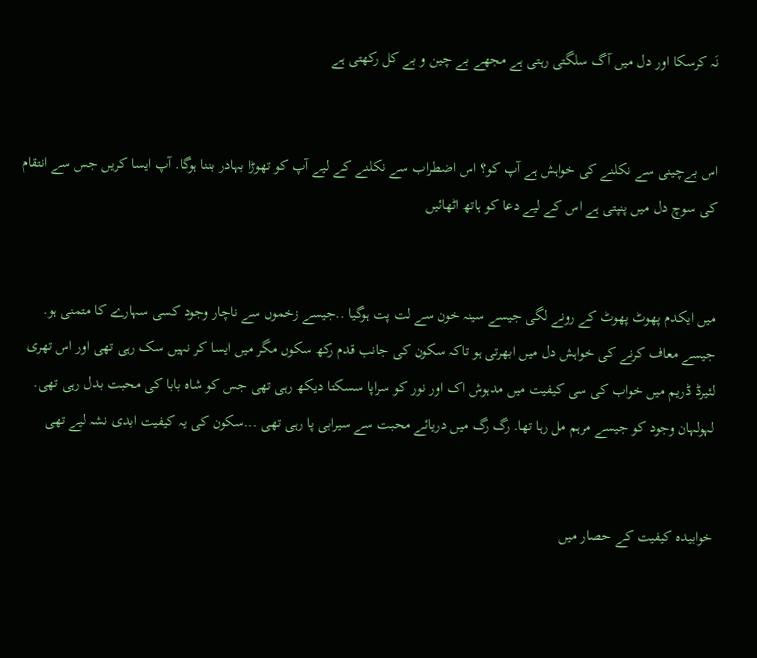نَہ کرسکا اور دل میں آگ سلگتی رہتی ہے مجھے بے چین و بے کل رکھتی ہے


اس بےچینی سے نکلنے کی خواہش ہے آپ کو؟ اس اضطراب سے نکلنے کے لیے آپ کو تھوڑا بہادر بننا ہوگا. آپ ایسا کریں جس سے انتقام کی سوچ دل میں پنپتی ہے اس کے لیے دعا کو ہاتھ اٹھائیں


میں ایکدم پھوٹ پھوٹ کے رونے لگی جیسے سینہ خون سے لت پت ہوگیا ..جیسے زخموں سے ناچار وجود کسی سہارے کا متمنی ہو. جیسے معاف کرنے کی خواہش دل میں ابھرتی ہو تاکہ سکون کی جانب قدم رکھ سکوں مگر میں ایسا کر نہیں سک رہی تھی اور اس تھری لئیرڈ ڈریم میں خواب کی سی کیفیت میں مدہوش اک اور نور کو سراپا سسکتا دیکھ رہی تھی جس کو شاہ بابا کی محبت بدل رہی تھی. لہولہان وجود کو جیسے مرہم مل رہا تھا. رگ رگ میں دریائے محبت سے سیرابی پا رہی تھی ...سکون کی یہ کیفیت ابدی نشہ لیے تھی


خوابیدہ کیفیت کے حصار میں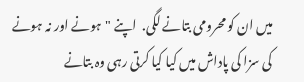میں ان کو محرومی بتانے لگی.  اپنے "ہونے اور نہ ہونے کی سزا کی پاداش میں کیا کیا کرتی رہی وہ بتانے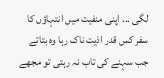لگی ... اپنی منفیت میں انتہاؤں کا سفر کس قدر اذیت ناک رہا وہ بتاتے جب سہنے کی تاب نہ رہتی تو مجھے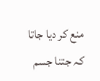منع کر دیا جاتا کہ جتنا جسم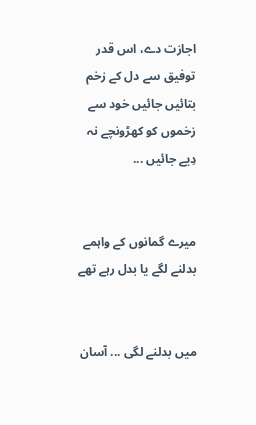اجازت دے، اس قدر توفیق سے دل کے زخم بتائیں جائیں خود سے زخموں کو کھڑونچے نہ دِیے جائیں ...


میرے گمانوں کے واہمے بدلنے لگے یا بدل رہے تھے


میں بدلنے لگی ... آسان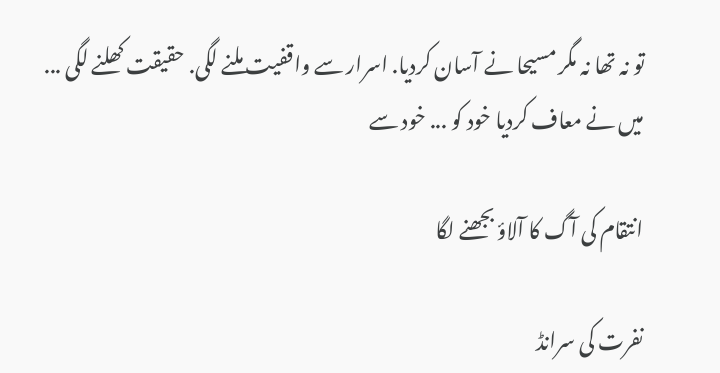تو نہ تھا نہ مگر مسیحا نے آسان کردیا. اسرار سے واقفیت ملنے لگی. حقیقت کھلنے لگی ...  میں نے معاف کردیا خود کو ... خود سے

انتقام کی آگ کا آلاؤ بجھنے لگا

نفرت کی سرانڈ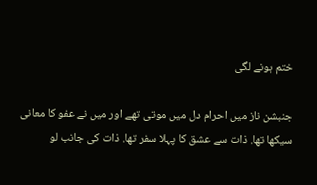ختم ہونے لگی

جنبشن ناز میں احرام دل میں موتی تھے اور میں نے عفو کا معانی سیکھا تھا. ذات سے عشق کا پہلا سفر تھا. ذات کی جانب لو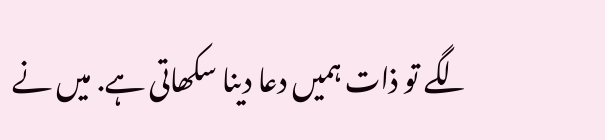لگے تو ذات ہمیں دعا دینا سکھاتی ہے. میں نے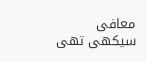معافی سیکھی تھی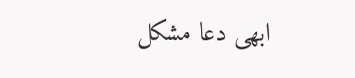ابھی دعا مشکل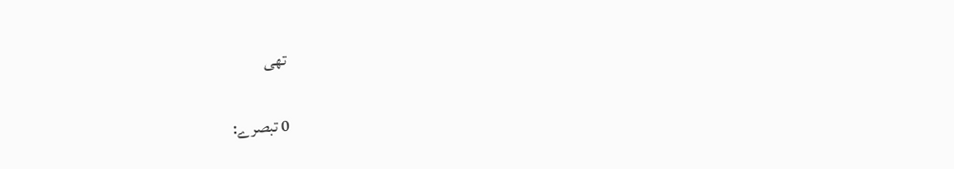تھی

0 تبصرے: